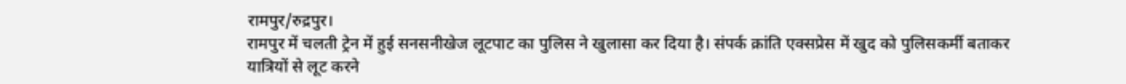रामपुर/रुद्रपुर।
रामपुर में चलती ट्रेन में हुई सनसनीखेज लूटपाट का पुलिस ने खुलासा कर दिया है। संपर्क क्रांति एक्सप्रेस में खुद को पुलिसकर्मी बताकर यात्रियों से लूट करने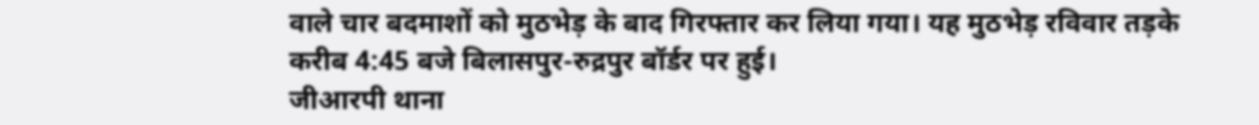वाले चार बदमाशों को मुठभेड़ के बाद गिरफ्तार कर लिया गया। यह मुठभेड़ रविवार तड़के करीब 4:45 बजे बिलासपुर-रुद्रपुर बॉर्डर पर हुई।
जीआरपी थाना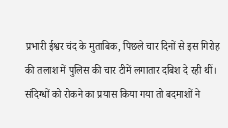प्रभारी ईश्वर चंद के मुताबिक, पिछले चार दिनों से इस गिरोह की तलाश में पुलिस की चार टीमें लगातार दबिश दे रही थीं। संदिग्धों को रोकने का प्रयास किया गया तो बदमाशों ने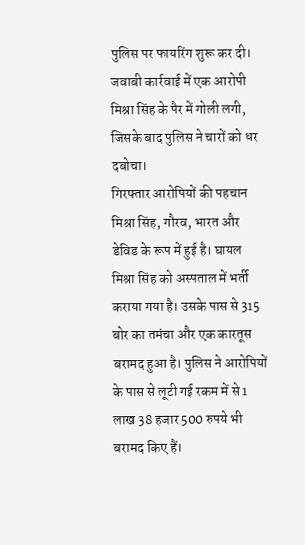पुलिस पर फायरिंग शुरू कर दी। जवाबी कार्रवाई में एक आरोपी मिश्रा सिंह के पैर में गोली लगी, जिसके बाद पुलिस ने चारों को धर दबोचा।
गिरफ्तार आरोपियों की पहचान मिश्रा सिंह, गौरव, भारत और डेविड के रूप में हुई है। घायल मिश्रा सिंह को अस्पताल में भर्ती कराया गया है। उसके पास से 315 बोर का तमंचा और एक कारतूस बरामद हुआ है। पुलिस ने आरोपियों के पास से लूटी गई रकम में से 1 लाख 38 हजार 500 रुपये भी बरामद किए हैं।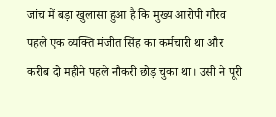जांच में बड़ा खुलासा हुआ है कि मुख्य आरोपी गौरव पहले एक व्यक्ति मंजीत सिंह का कर्मचारी था और करीब दो महीने पहले नौकरी छोड़ चुका था। उसी ने पूरी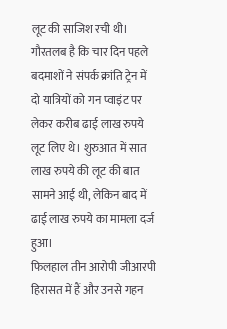लूट की साजिश रची थी।
गौरतलब है कि चार दिन पहले बदमाशों ने संपर्क क्रांति ट्रेन में दो यात्रियों को गन प्वाइंट पर लेकर करीब ढाई लाख रुपये लूट लिए थे। शुरुआत में सात लाख रुपये की लूट की बात सामने आई थी, लेकिन बाद में ढाई लाख रुपये का मामला दर्ज हुआ।
फिलहाल तीन आरोपी जीआरपी हिरासत में हैं और उनसे गहन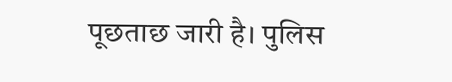पूछताछ जारी है। पुलिस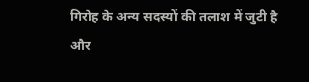गिरोह के अन्य सदस्यों की तलाश में जुटी है और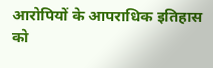आरोपियों के आपराधिक इतिहास को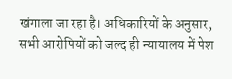खंगाला जा रहा है। अधिकारियों के अनुसार, सभी आरोपियों को जल्द ही न्यायालय में पेश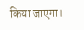किया जाएगा।